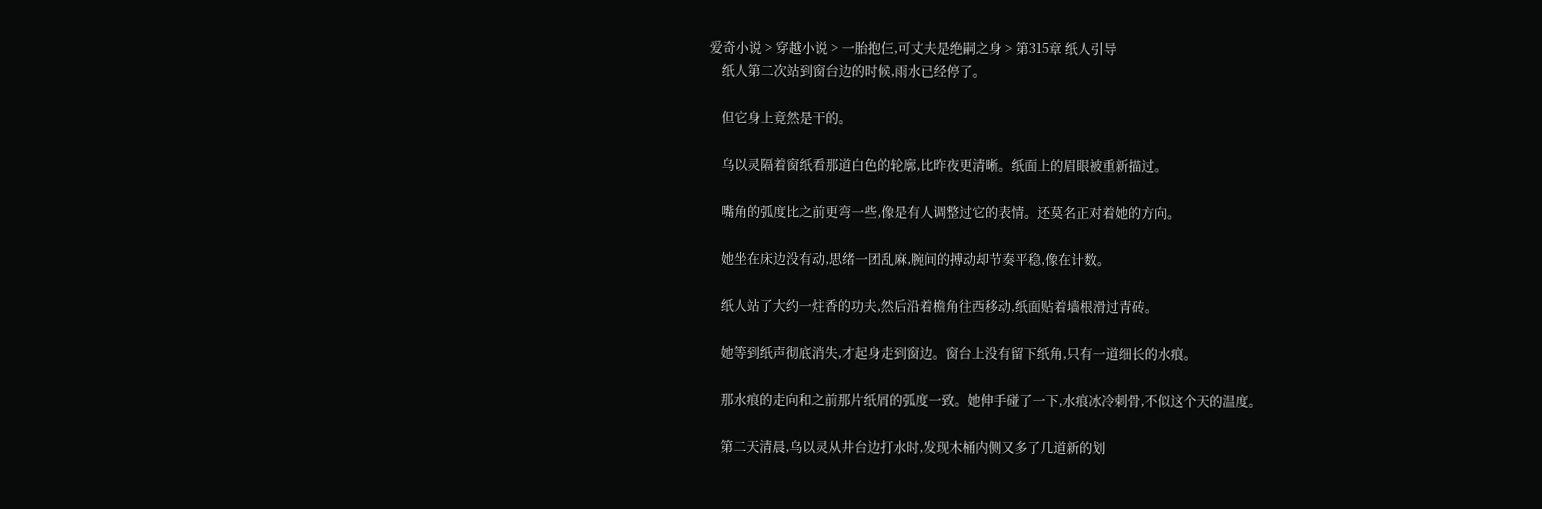爱奇小说 > 穿越小说 > 一胎抱仨,可丈夫是绝嗣之身 > 第315章 纸人引导
    纸人第二次站到窗台边的时候,雨水已经停了。

    但它身上竟然是干的。

    乌以灵隔着窗纸看那道白色的轮廓,比昨夜更清晰。纸面上的眉眼被重新描过。

    嘴角的弧度比之前更弯一些,像是有人调整过它的表情。还莫名正对着她的方向。

    她坐在床边没有动,思绪一团乱麻,腕间的搏动却节奏平稳,像在计数。

    纸人站了大约一炷香的功夫,然后沿着檐角往西移动,纸面贴着墙根滑过青砖。

    她等到纸声彻底消失,才起身走到窗边。窗台上没有留下纸角,只有一道细长的水痕。

    那水痕的走向和之前那片纸屑的弧度一致。她伸手碰了一下,水痕冰冷刺骨,不似这个天的温度。

    第二天清晨,乌以灵从井台边打水时,发现木桶内侧又多了几道新的划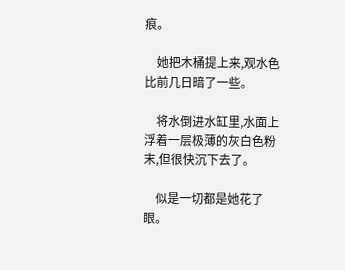痕。

    她把木桶提上来,观水色比前几日暗了一些。

    将水倒进水缸里,水面上浮着一层极薄的灰白色粉末,但很快沉下去了。

    似是一切都是她花了眼。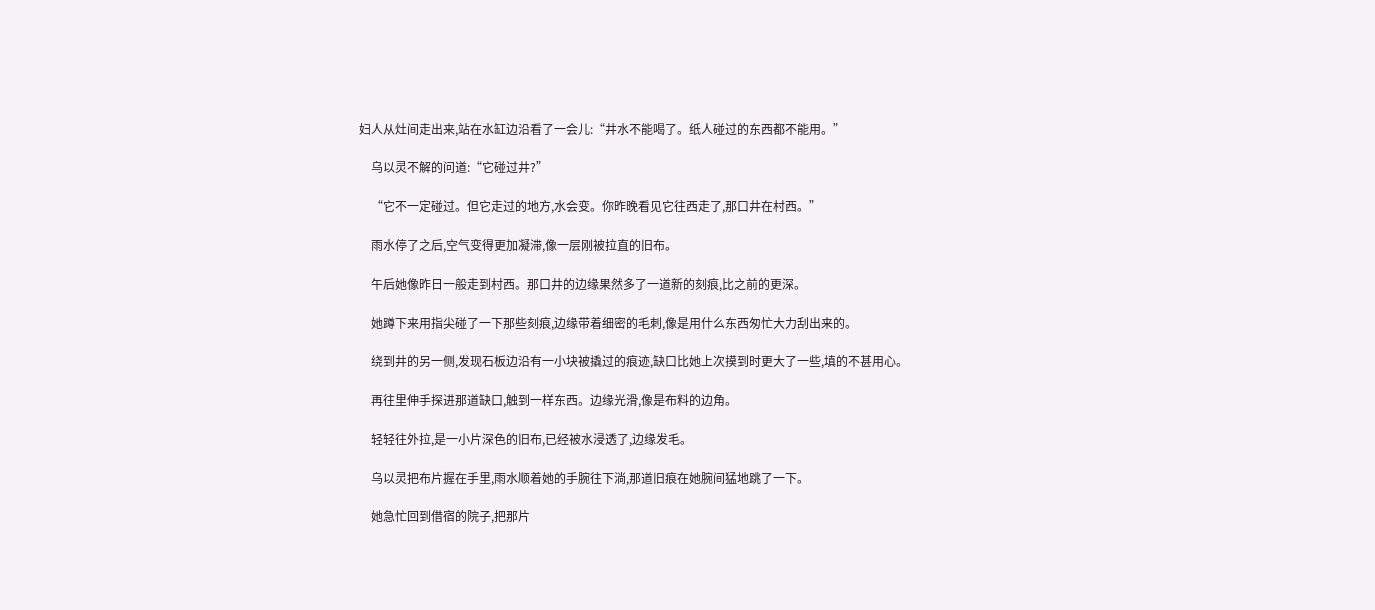妇人从灶间走出来,站在水缸边沿看了一会儿:“井水不能喝了。纸人碰过的东西都不能用。”

    乌以灵不解的问道:“它碰过井?”

    “它不一定碰过。但它走过的地方,水会变。你昨晚看见它往西走了,那口井在村西。”

    雨水停了之后,空气变得更加凝滞,像一层刚被拉直的旧布。

    午后她像昨日一般走到村西。那口井的边缘果然多了一道新的刻痕,比之前的更深。

    她蹲下来用指尖碰了一下那些刻痕,边缘带着细密的毛刺,像是用什么东西匆忙大力刮出来的。

    绕到井的另一侧,发现石板边沿有一小块被撬过的痕迹,缺口比她上次摸到时更大了一些,填的不甚用心。

    再往里伸手探进那道缺口,触到一样东西。边缘光滑,像是布料的边角。

    轻轻往外拉,是一小片深色的旧布,已经被水浸透了,边缘发毛。

    乌以灵把布片握在手里,雨水顺着她的手腕往下淌,那道旧痕在她腕间猛地跳了一下。

    她急忙回到借宿的院子,把那片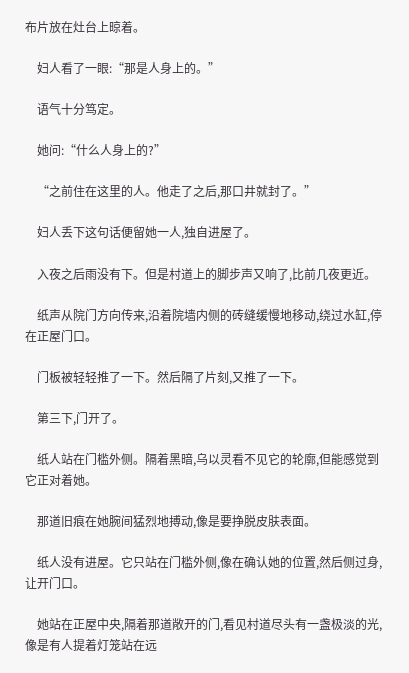布片放在灶台上晾着。

    妇人看了一眼:“那是人身上的。”

    语气十分笃定。

    她问:“什么人身上的?”

    “之前住在这里的人。他走了之后,那口井就封了。”

    妇人丢下这句话便留她一人,独自进屋了。

    入夜之后雨没有下。但是村道上的脚步声又响了,比前几夜更近。

    纸声从院门方向传来,沿着院墙内侧的砖缝缓慢地移动,绕过水缸,停在正屋门口。

    门板被轻轻推了一下。然后隔了片刻,又推了一下。

    第三下,门开了。

    纸人站在门槛外侧。隔着黑暗,乌以灵看不见它的轮廓,但能感觉到它正对着她。

    那道旧痕在她腕间猛烈地搏动,像是要挣脱皮肤表面。

    纸人没有进屋。它只站在门槛外侧,像在确认她的位置,然后侧过身,让开门口。

    她站在正屋中央,隔着那道敞开的门,看见村道尽头有一盏极淡的光,像是有人提着灯笼站在远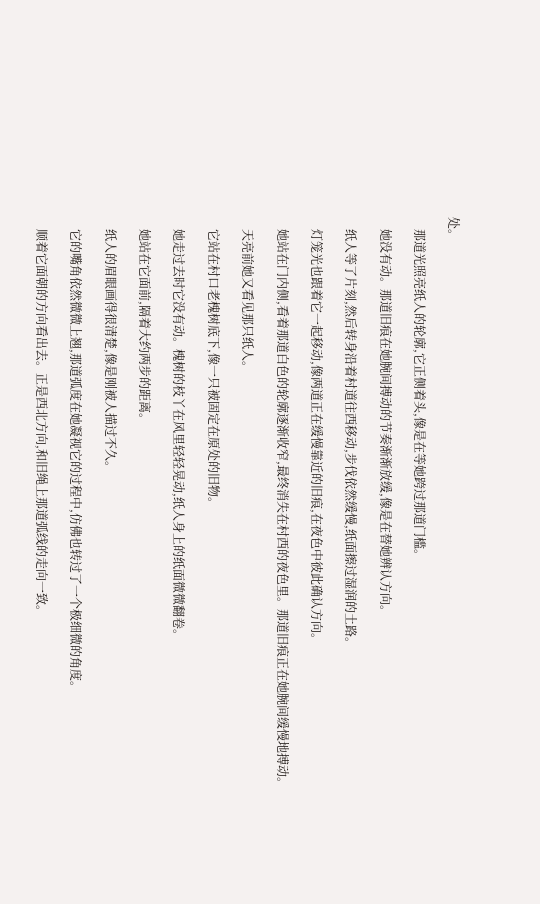处。

    那道光照亮纸人的轮廓,它正侧着头,像是在等她跨过那道门槛。

    她没有动。那道旧痕在她腕间搏动的节奏渐渐放缓,像是在替她辨认方向。

    纸人等了片刻,然后转身沿着村道往西移动,步伐依然缓慢,纸面擦过湿润的土路。

    灯笼光也跟着它一起移动,像两道正在缓慢靠近的旧痕,在夜色中彼此确认方向。

    她站在门内侧,看着那道白色的轮廓逐渐收窄,最终消失在村西的夜色里。那道旧痕正在她腕间缓慢地搏动。

    天亮前她又看见那只纸人。

    它站在村口老槐树底下,像一只被固定在原处的旧物。

    她走过去时它没有动。槐树的枝丫在风里轻轻晃动,纸人身上的纸面微微翻卷。

    她站在它面前,隔着大约两步的距离。

    纸人的眉眼画得很清楚,像是刚被人描过不久。

    它的嘴角依然微微上翘,那道弧度在她凝视它的过程中,仿佛也转过了一个极细微的角度。

    顺着它面朝的方向看出去。正是西北方向,和旧绳上那道弧线的走向一致。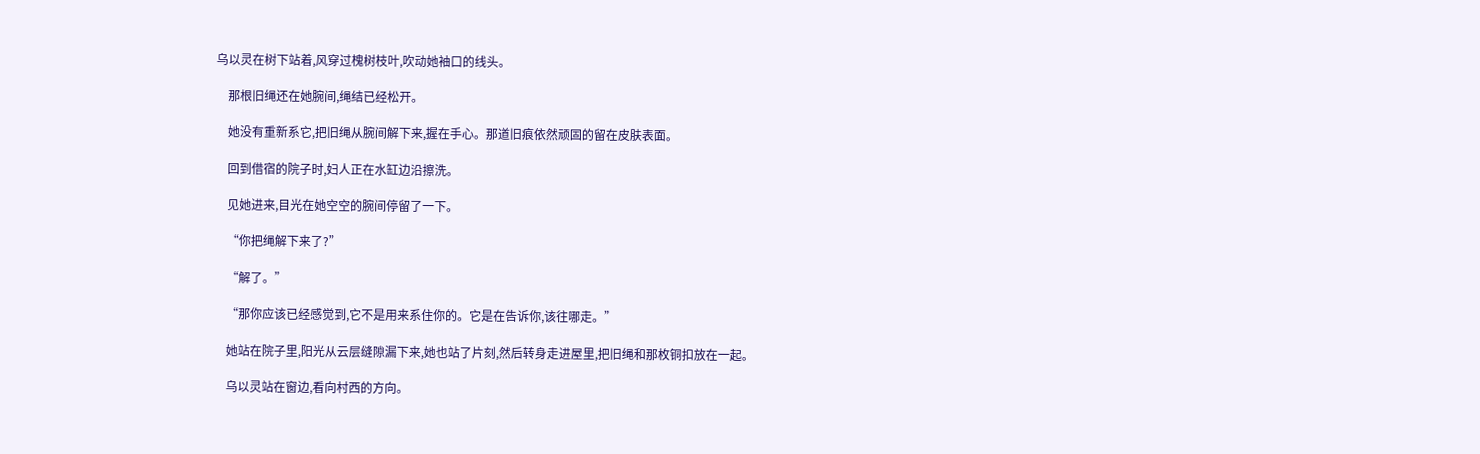乌以灵在树下站着,风穿过槐树枝叶,吹动她袖口的线头。

    那根旧绳还在她腕间,绳结已经松开。

    她没有重新系它,把旧绳从腕间解下来,握在手心。那道旧痕依然顽固的留在皮肤表面。

    回到借宿的院子时,妇人正在水缸边沿擦洗。

    见她进来,目光在她空空的腕间停留了一下。

    “你把绳解下来了?”

    “解了。”

    “那你应该已经感觉到,它不是用来系住你的。它是在告诉你,该往哪走。”

    她站在院子里,阳光从云层缝隙漏下来,她也站了片刻,然后转身走进屋里,把旧绳和那枚铜扣放在一起。

    乌以灵站在窗边,看向村西的方向。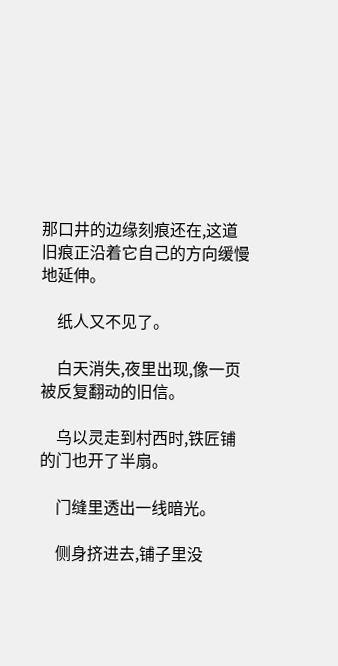那口井的边缘刻痕还在,这道旧痕正沿着它自己的方向缓慢地延伸。

    纸人又不见了。

    白天消失,夜里出现,像一页被反复翻动的旧信。

    乌以灵走到村西时,铁匠铺的门也开了半扇。

    门缝里透出一线暗光。

    侧身挤进去,铺子里没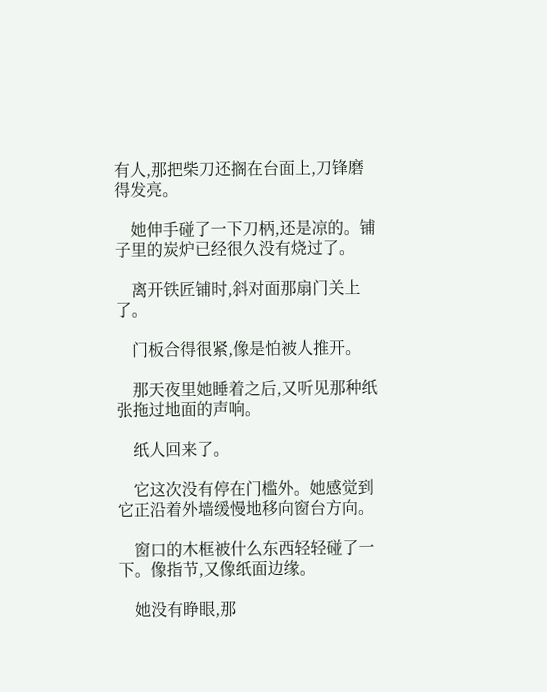有人,那把柴刀还搁在台面上,刀锋磨得发亮。

    她伸手碰了一下刀柄,还是凉的。铺子里的炭炉已经很久没有烧过了。

    离开铁匠铺时,斜对面那扇门关上了。

    门板合得很紧,像是怕被人推开。

    那天夜里她睡着之后,又听见那种纸张拖过地面的声响。

    纸人回来了。

    它这次没有停在门槛外。她感觉到它正沿着外墙缓慢地移向窗台方向。

    窗口的木框被什么东西轻轻碰了一下。像指节,又像纸面边缘。

    她没有睁眼,那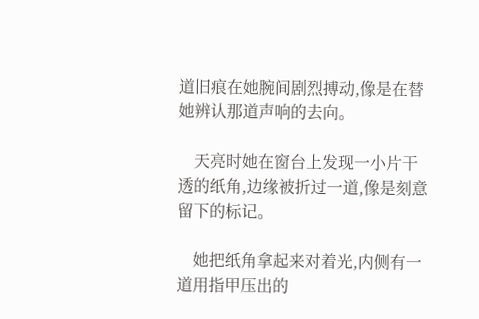道旧痕在她腕间剧烈搏动,像是在替她辨认那道声响的去向。

    天亮时她在窗台上发现一小片干透的纸角,边缘被折过一道,像是刻意留下的标记。

    她把纸角拿起来对着光,内侧有一道用指甲压出的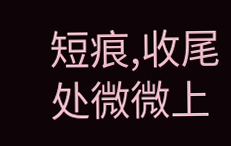短痕,收尾处微微上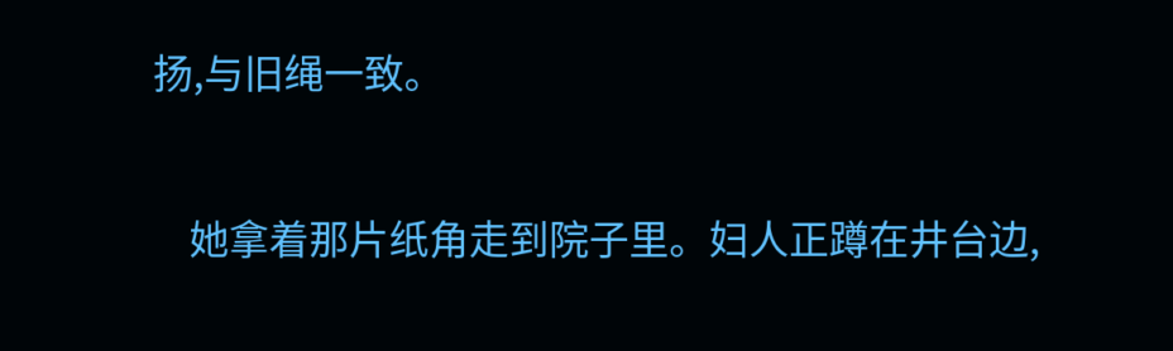扬,与旧绳一致。

    她拿着那片纸角走到院子里。妇人正蹲在井台边,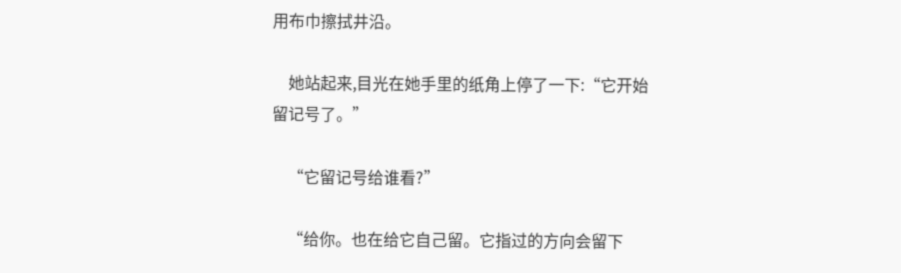用布巾擦拭井沿。

    她站起来,目光在她手里的纸角上停了一下:“它开始留记号了。”

    “它留记号给谁看?”

    “给你。也在给它自己留。它指过的方向会留下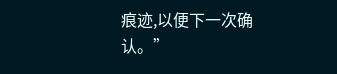痕迹,以便下一次确认。”